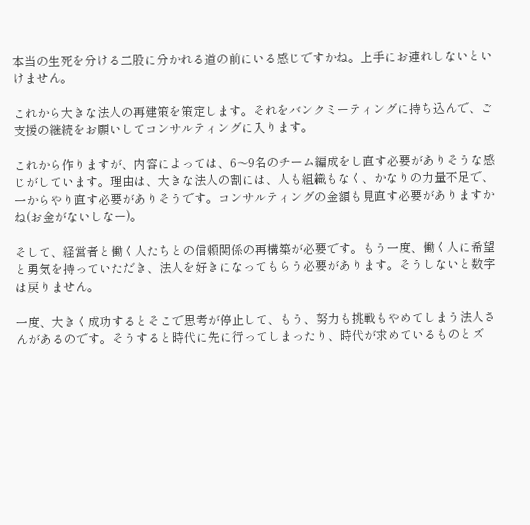本当の生死を分ける二股に分かれる道の前にいる感じですかね。上手にお連れしないといけません。

これから大きな法人の再建策を策定します。それをバンクミーティングに持ち込んで、ご支援の継続をお願いしてコンサルティングに入ります。

これから作りますが、内容によっては、6〜9名のチーム編成をし直す必要がありそうな感じがしています。理由は、大きな法人の割には、人も組織もなく、かなりの力量不足で、一からやり直す必要がありそうです。コンサルティングの金額も見直す必要がありますかね(お金がないしなー)。

そして、経営者と働く人たちとの信頼関係の再構築が必要です。もう一度、働く人に希望と勇気を持っていただき、法人を好きになってもらう必要があります。そうしないと数字は戻りません。

一度、大きく成功するとそこで思考が停止して、もう、努力も挑戦もやめてしまう法人さんがあるのです。そうすると時代に先に行ってしまったり、時代が求めているものとズ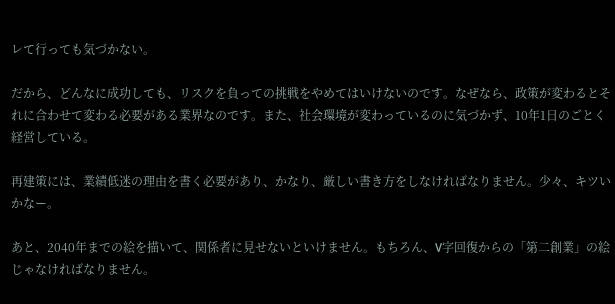レて行っても気づかない。

だから、どんなに成功しても、リスクを負っての挑戦をやめてはいけないのです。なぜなら、政策が変わるとそれに合わせて変わる必要がある業界なのです。また、社会環境が変わっているのに気づかず、10年1日のごとく経営している。

再建策には、業績低迷の理由を書く必要があり、かなり、厳しい書き方をしなければなりません。少々、キツいかなー。

あと、2040年までの絵を描いて、関係者に見せないといけません。もちろん、V字回復からの「第二創業」の絵じゃなければなりません。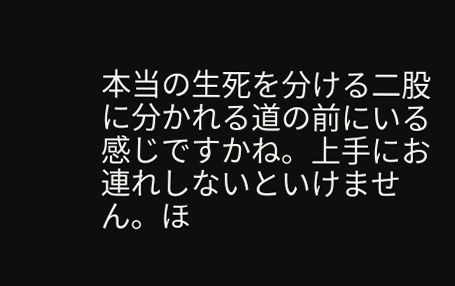本当の生死を分ける二股に分かれる道の前にいる感じですかね。上手にお連れしないといけません。ほ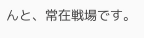んと、常在戦場です。